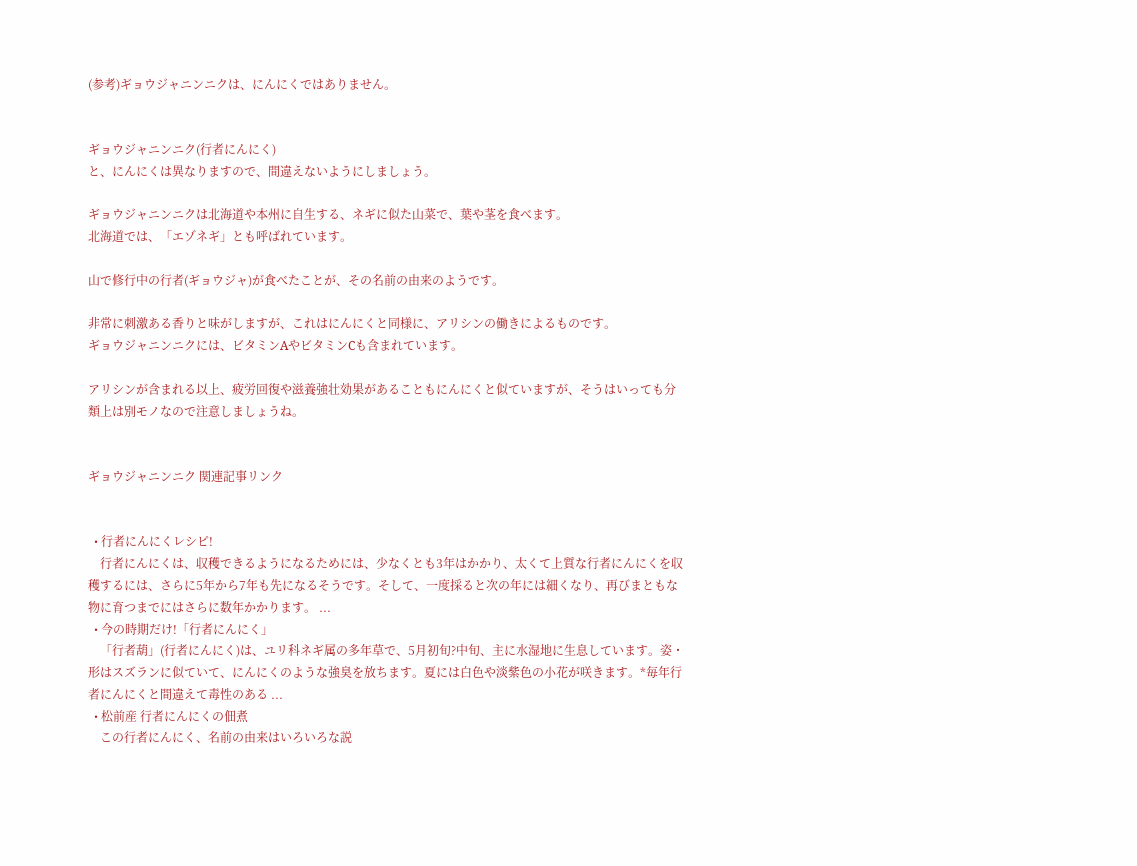(参考)ギョウジャニンニクは、にんにくではありません。


ギョウジャニンニク(行者にんにく)
と、にんにくは異なりますので、間違えないようにしましょう。

ギョウジャニンニクは北海道や本州に自生する、ネギに似た山菜で、葉や茎を食べます。
北海道では、「エゾネギ」とも呼ばれています。

山で修行中の行者(ギョウジャ)が食べたことが、その名前の由来のようです。

非常に刺激ある香りと味がしますが、これはにんにくと同様に、アリシンの働きによるものです。
ギョウジャニンニクには、ビタミンAやビタミンCも含まれています。

アリシンが含まれる以上、疲労回復や滋養強壮効果があることもにんにくと似ていますが、そうはいっても分類上は別モノなので注意しましょうね。


ギョウジャニンニク 関連記事リンク


  • 行者にんにくレシピ!
    行者にんにくは、収穫できるようになるためには、少なくとも3年はかかり、太くて上質な行者にんにくを収穫するには、さらに5年から7年も先になるそうです。そして、一度採ると次の年には細くなり、再びまともな物に育つまでにはさらに数年かかります。 ...
  • 今の時期だけ!「行者にんにく」
    「行者葫」(行者にんにく)は、ユリ科ネギ属の多年草で、5月初旬?中旬、主に水湿地に生息しています。姿・形はスズランに似ていて、にんにくのような強臭を放ちます。夏には白色や淡紫色の小花が咲きます。*毎年行者にんにくと間違えて毒性のある ...
  • 松前産 行者にんにくの佃煮
    この行者にんにく、名前の由来はいろいろな説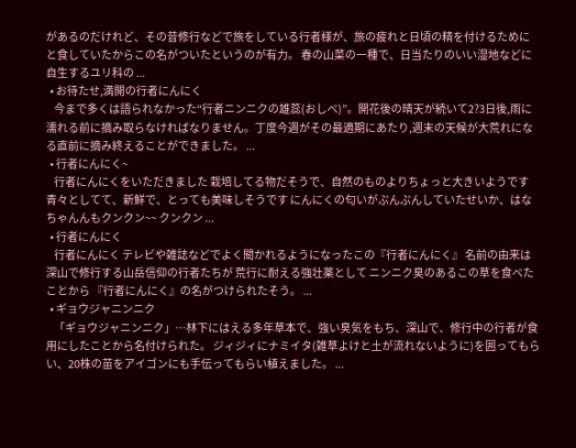があるのだけれど、その昔修行などで旅をしている行者様が、旅の疲れと日頃の精を付けるためにと食していたからこの名がついたというのが有力。 春の山菜の一種で、日当たりのいい湿地などに自生するユリ科の ...
  • お待たせ,満開の行者にんにく
    今まで多くは語られなかった“行者ニンニクの雄蕊(おしべ)”。開花後の晴天が続いて2?3日後,雨に濡れる前に摘み取らなければなりません。丁度今週がその最適期にあたり,週末の天候が大荒れになる直前に摘み終えることができました。 ...
  • 行者にんにく~
    行者にんにくをいただきました 栽培してる物だそうで、自然のものよりちょっと大きいようです 青々としてて、新鮮で、とっても美味しそうです にんにくの匂いがぷんぷんしていたせいか、はなちゃんんもクンクン~~ クンクン ...
  • 行者にんにく
    行者にんにく テレビや雑誌などでよく聞かれるようになったこの『行者にんにく』 名前の由来は 深山で修行する山岳信仰の行者たちが 荒行に耐える強壮薬として ニンニク臭のあるこの草を食べたことから 『行者にんにく』の名がつけられたそう。 ...
  • ギョウジャニンニク
    「ギョウジャニンニク」…林下にはえる多年草本で、強い臭気をもち、深山で、修行中の行者が食用にしたことから名付けられた。 ジィジィにナミイタ(雑草よけと土が流れないように)を囲ってもらい、20株の苗をアイゴンにも手伝ってもらい植えました。 ...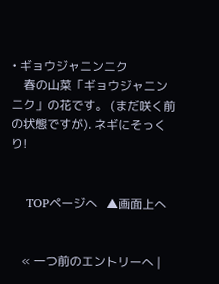• ギョウジャニンニク
    春の山菜「ギョウジャニンニク」の花です。 (まだ咲く前の状態ですが). ネギにそっくり!


    TOPページへ   ▲画面上へ


    « 一つ前のエントリーへ |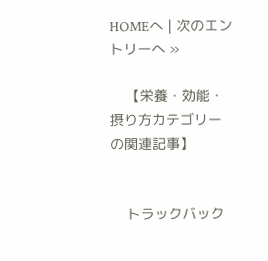HOMEへ | 次のエントリーへ »

    【栄養・効能・摂り方カテゴリーの関連記事】


    トラックバック